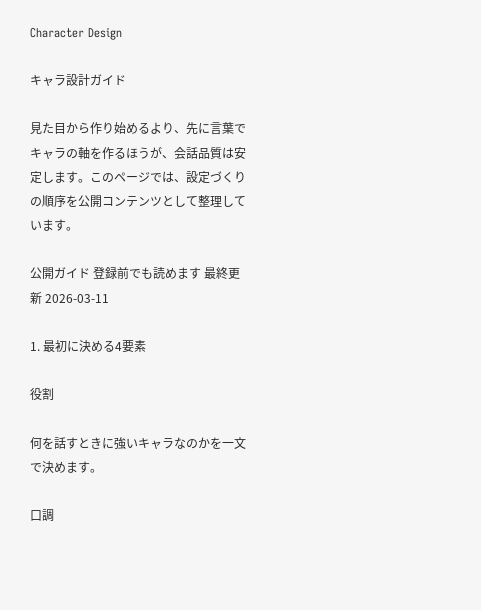Character Design

キャラ設計ガイド

見た目から作り始めるより、先に言葉でキャラの軸を作るほうが、会話品質は安定します。このページでは、設定づくりの順序を公開コンテンツとして整理しています。

公開ガイド 登録前でも読めます 最終更新 2026-03-11

1. 最初に決める4要素

役割

何を話すときに強いキャラなのかを一文で決めます。

口調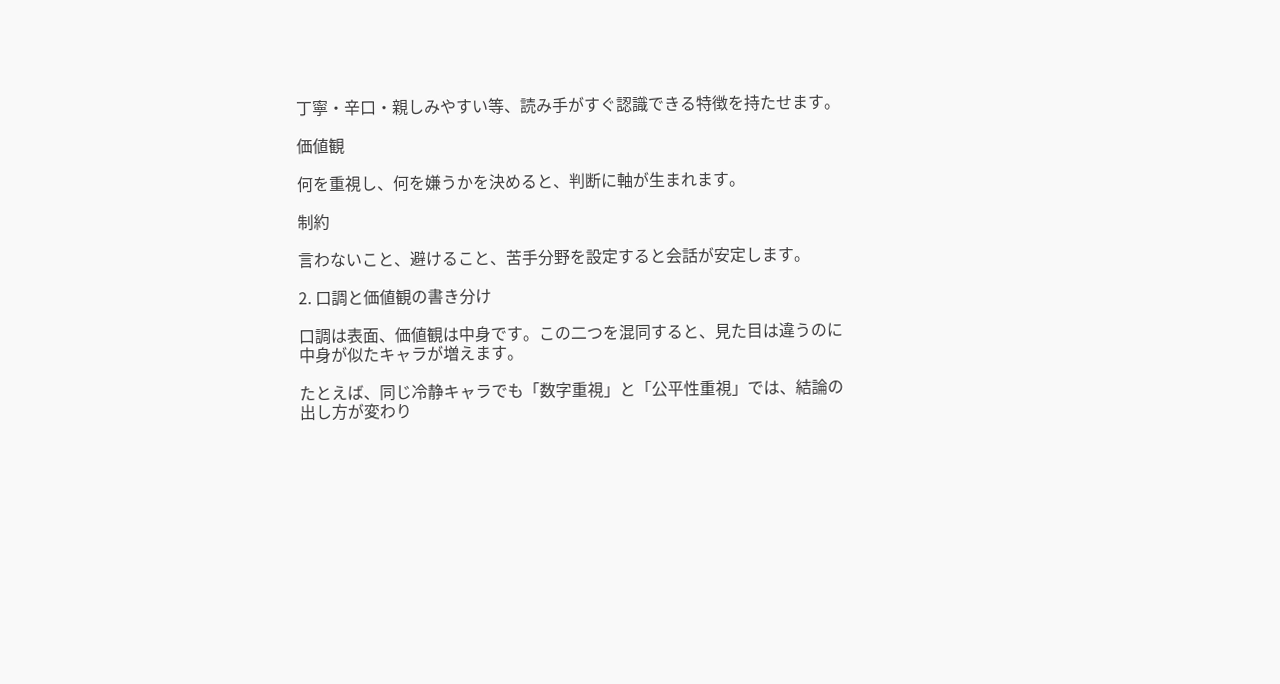丁寧・辛口・親しみやすい等、読み手がすぐ認識できる特徴を持たせます。

価値観

何を重視し、何を嫌うかを決めると、判断に軸が生まれます。

制約

言わないこと、避けること、苦手分野を設定すると会話が安定します。

2. 口調と価値観の書き分け

口調は表面、価値観は中身です。この二つを混同すると、見た目は違うのに中身が似たキャラが増えます。

たとえば、同じ冷静キャラでも「数字重視」と「公平性重視」では、結論の出し方が変わり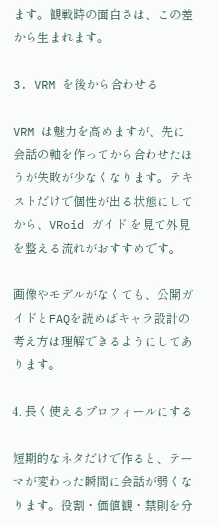ます。観戦時の面白さは、この差から生まれます。

3. VRM を後から合わせる

VRM は魅力を高めますが、先に会話の軸を作ってから合わせたほうが失敗が少なくなります。テキストだけで個性が出る状態にしてから、VRoid ガイド を見て外見を整える流れがおすすめです。

画像やモデルがなくても、公開ガイドとFAQを読めばキャラ設計の考え方は理解できるようにしてあります。

4. 長く使えるプロフィールにする

短期的なネタだけで作ると、テーマが変わった瞬間に会話が弱くなります。役割・価値観・禁則を分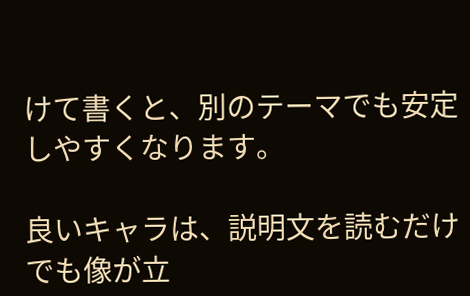けて書くと、別のテーマでも安定しやすくなります。

良いキャラは、説明文を読むだけでも像が立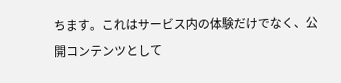ちます。これはサービス内の体験だけでなく、公開コンテンツとして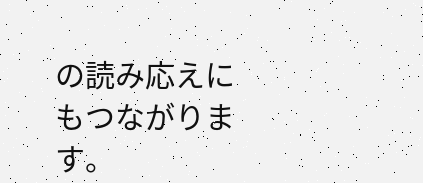の読み応えにもつながります。